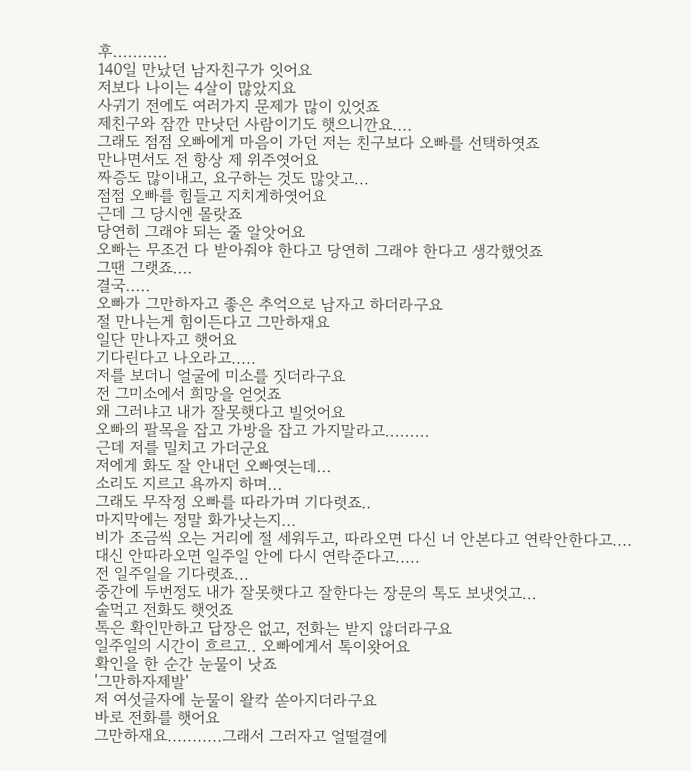후...........
140일 만났던 남자친구가 잇어요
저보다 나이는 4살이 많았지요
사귀기 전에도 여러가지 문제가 많이 있엇죠
제친구와 잠깐 만낫던 사람이기도 햇으니깐요....
그래도 점점 오빠에게 마음이 가던 저는 친구보다 오빠를 선택하엿죠
만나면서도 전 항상 제 위주엿어요
짜증도 많이내고, 요구하는 것도 많앗고...
점점 오빠를 힘들고 지치게하엿어요
근데 그 당시엔 몰랏죠
당연히 그래야 되는 줄 알앗어요
오빠는 무조건 다 받아줘야 한다고 당연히 그래야 한다고 생각했엇죠
그땐 그랫죠....
결국.....
오빠가 그만하자고 좋은 추억으로 남자고 하더라구요
절 만나는게 힘이든다고 그만하재요
일단 만나자고 햇어요
기다린다고 나오라고.....
저를 보더니 얼굴에 미소를 짓더라구요
전 그미소에서 희망을 얻엇죠
왜 그러냐고 내가 잘못햇다고 빌엇어요
오빠의 팔목을 잡고 가방을 잡고 가지말라고.........
근데 저를 밀치고 가더군요
저에게 화도 잘 안내던 오빠엿는데...
소리도 지르고 욕까지 하며...
그래도 무작정 오빠를 따라가며 기다렷죠..
마지막에는 정말 화가낫는지...
비가 조금씩 오는 거리에 절 세워두고, 따라오면 다신 너 안본다고 연락안한다고....
대신 안따라오면 일주일 안에 다시 연락준다고.....
전 일주일을 기다렷죠...
중간에 두번정도 내가 잘못햇다고 잘한다는 장문의 톡도 보냇엇고...
술먹고 전화도 햇엇죠
톡은 확인만하고 답장은 없고, 전화는 받지 않더라구요
일주일의 시간이 흐르고.. 오빠에게서 톡이왓어요
확인을 한 순간 눈물이 낫죠
'그만하자제발'
저 여섯글자에 눈물이 왈칵 쏟아지더라구요
바로 전화를 햇어요
그만하재요...........그래서 그러자고 얼떨결에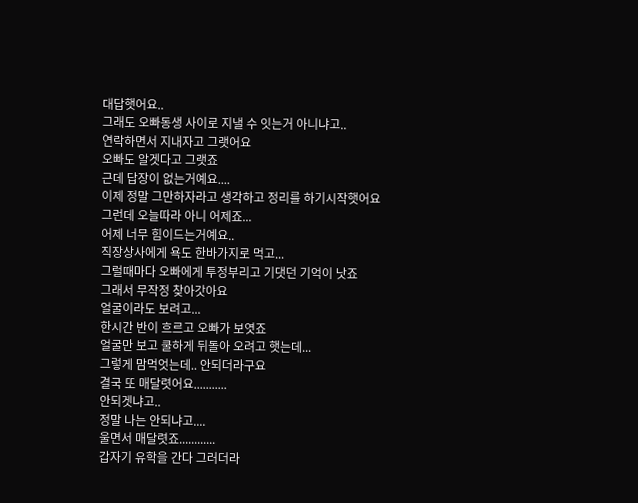대답햇어요..
그래도 오빠동생 사이로 지낼 수 잇는거 아니냐고..
연락하면서 지내자고 그랫어요
오빠도 알겟다고 그랫죠
근데 답장이 없는거예요....
이제 정말 그만하자라고 생각하고 정리를 하기시작햇어요
그런데 오늘따라 아니 어제죠...
어제 너무 힘이드는거예요..
직장상사에게 욕도 한바가지로 먹고...
그럴때마다 오빠에게 투정부리고 기댓던 기억이 낫죠
그래서 무작정 찾아갓아요
얼굴이라도 보려고...
한시간 반이 흐르고 오빠가 보엿죠
얼굴만 보고 쿨하게 뒤돌아 오려고 햇는데...
그렇게 맘먹엇는데.. 안되더라구요
결국 또 매달렷어요...........
안되겟냐고..
정말 나는 안되냐고....
울면서 매달렷죠............
갑자기 유학을 간다 그러더라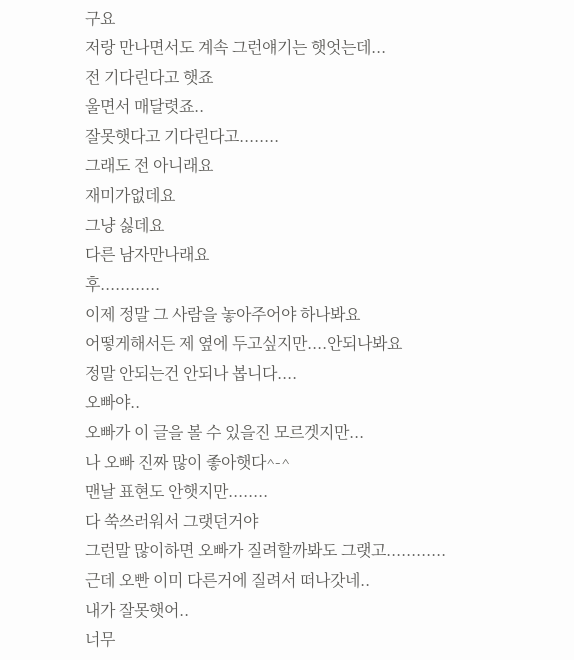구요
저랑 만나면서도 계속 그런얘기는 햇엇는데...
전 기다린다고 햇죠
울면서 매달렷죠..
잘못햇다고 기다린다고........
그래도 전 아니래요
재미가없데요
그냥 싫데요
다른 남자만나래요
후............
이제 정말 그 사람을 놓아주어야 하나봐요
어떻게해서든 제 옆에 두고싶지만....안되나봐요
정말 안되는건 안되나 봅니다....
오빠야..
오빠가 이 글을 볼 수 있을진 모르겟지만...
나 오빠 진짜 많이 좋아햇다^-^
맨날 표현도 안햇지만........
다 쑥쓰러워서 그랫던거야
그런말 많이하면 오빠가 질려할까봐도 그랫고............
근데 오빤 이미 다른거에 질려서 떠나갓네..
내가 잘못햇어..
너무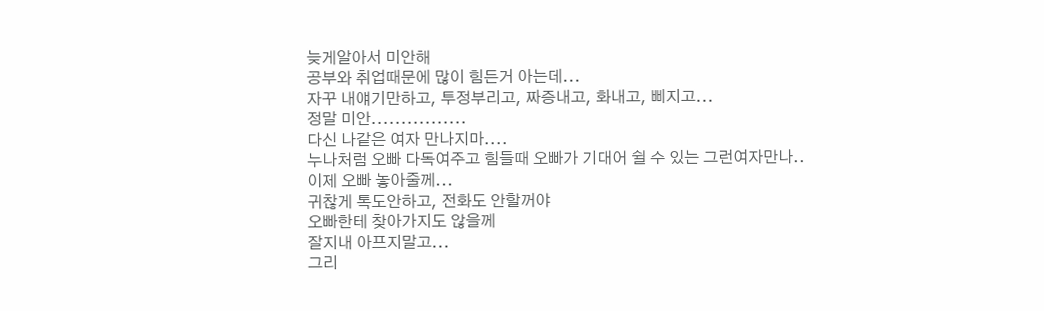늦게알아서 미안해
공부와 취업때문에 많이 힘든거 아는데...
자꾸 내얘기만하고, 투정부리고, 짜증내고, 화내고, 삐지고...
정말 미안................
다신 나같은 여자 만나지마....
누나처럼 오빠 다독여주고 힘들때 오빠가 기대어 쉴 수 있는 그런여자만나..
이제 오빠 놓아줄께...
귀찮게 톡도안하고, 전화도 안할꺼야
오빠한테 찾아가지도 않을께
잘지내 아프지말고...
그리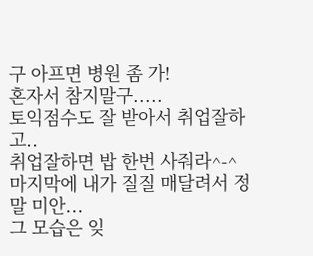구 아프면 병원 좀 가!
혼자서 참지말구.....
토익점수도 잘 받아서 취업잘하고..
취업잘하면 밥 한번 사줘라^-^
마지막에 내가 질질 매달려서 정말 미안...
그 모습은 잊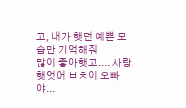고, 내가 햇던 예쁜 모습만 기억해줘
많이 좋아햇고.... 사랑햇엇어 ㅂㅊ이 오빠야...